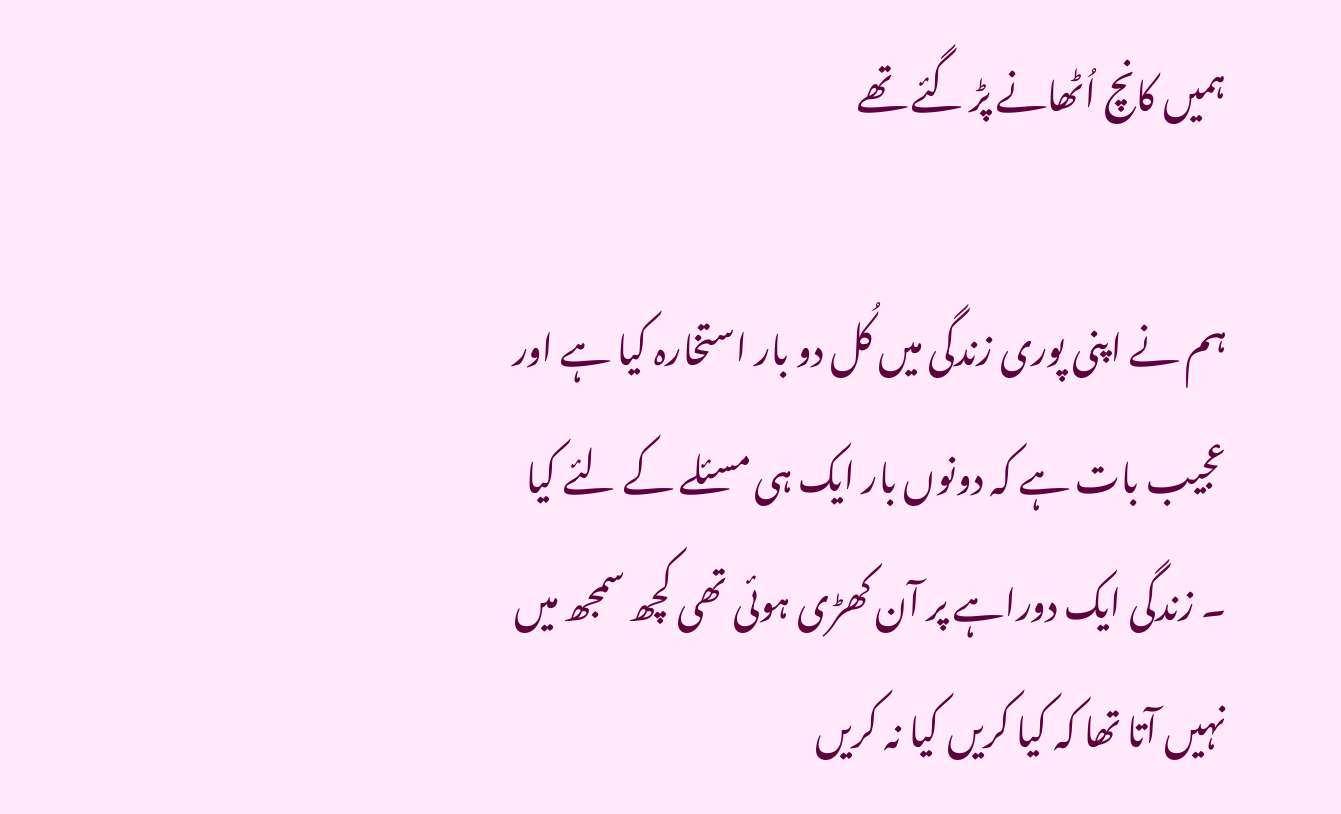ہمیں کانچ اُٹھانے پڑ گئے تھے

ہم نے اپنی پوری زندگی میں کُل دو بار استخارہ کیا ہے اور عجیب بات ہے کہ دونوں بار ایک ہی مسئلے کے لئے کیا ۔ زندگی ایک دوراہے پر آن کھڑی ہوئی تھی کچھ سمجھ میں نہیں آتا تھا کہ کیا کریں کیا نہ کریں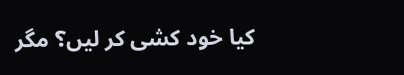کیا خود کشی کر لیں؟ مگر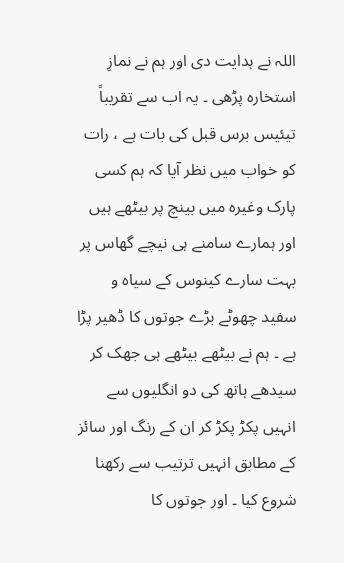اللہ نے ہدایت دی اور ہم نے نمازِ استخارہ پڑھی ۔ یہ اب سے تقریباً تیئیس برس قبل کی بات ہے ، رات کو خواب میں نظر آیا کہ ہم کسی پارک وغیرہ میں بینچ پر بیٹھے ہیں اور ہمارے سامنے ہی نیچے گھاس پر بہت سارے کینوس کے سیاہ و سفید چھوٹے بڑے جوتوں کا ڈھیر پڑا ہے ۔ ہم نے بیٹھے بیٹھے ہی جھک کر سیدھے ہاتھ کی دو انگلیوں سے انہیں پکڑ پکڑ کر ان کے رنگ اور سائز کے مطابق انہیں ترتیب سے رکھنا شروع کیا ۔ اور جوتوں کا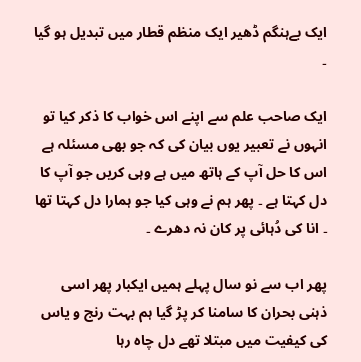ایک بےہنگم ڈھیر ایک منظم قطار میں تبدیل ہو گیا ۔

ایک صاحب علم سے اپنے اس خواب کا ذکر کیا تو انہوں نے تعبیر یوں بیان کی کہ جو بھی مسئلہ ہے اس کا حل آپ کے ہاتھ میں ہے وہی کریں جو آپ کا دل کہتا ہے ۔ پھر ہم نے وہی کیا جو ہمارا دل کہتا تھا ۔ انا کی دُہائی پر کان نہ دھرے ۔

پھر اب سے نو سال پہلے ہمیں ایکبار پھر اسی ذہنی بحران کا سامنا کر پڑ گیا ہم بہت رنج و یاس کی کیفیت میں مبتلا تھے دل چاہ رہا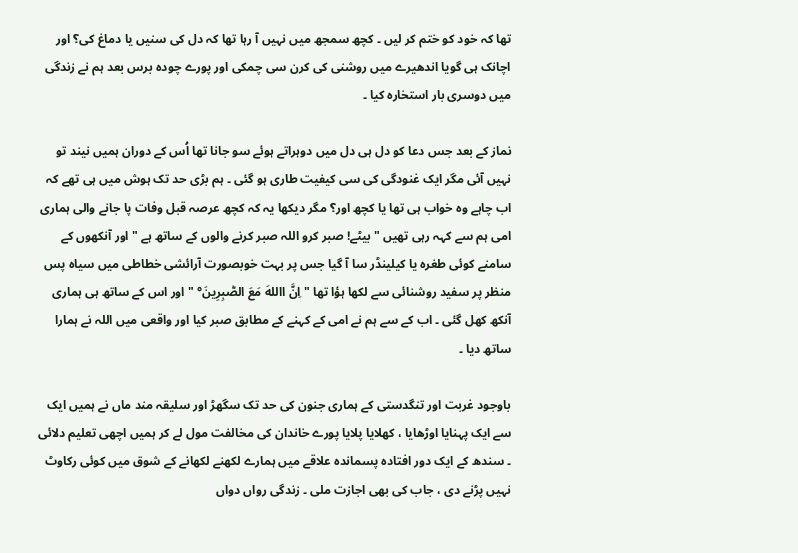تھا کہ خود کو ختم کر لیں ۔ کچھ سمجھ میں نہیں آ رہا تھا کہ دل کی سنیں یا دماغ کی؟ اور اچانک ہی گویا اندھیرے میں روشنی کی کرن سی چمکی اور پورے چودہ برس بعد ہم نے زندگی میں دوسری بار استخارہ کیا ۔

نماز کے بعد جس دعا کو دل ہی دل میں دوہراتے ہوئے سو جانا تھا اُس کے دوران ہمیں نیند تو نہیں آئی مگر ایک غنودگی کی سی کیفیت طاری ہو گئی ۔ ہم بڑی حد تک ہوش میں ہی تھے کہ اب چاہے وہ خواب ہی تھا یا کچھ اور؟ مگر دیکھا یہ کہ کچھ عرصہ قبل وفات پا جانے والی ہماری امی ہم سے کہہ رہی تھیں " بیٹے! صبر کرو اللہ صبر کرنے والوں کے ساتھ ہے " اور آنکھوں کے سامنے کوئی طغرہ یا کیلینڈر سا آ گیا جس پر بہت خوبصورت آرائشی خطاطی میں سیاہ پس منظر پر سفید روشنائی سے لکھا ہؤا تھا " اِنَّ االلهَ مَعَ الصّٰبِرِینَ° " اور اس کے ساتھ ہی ہماری آنکھ کھل گئی ۔ اب کے سے ہم نے امی کے کہنے کے مطابق صبر کیا اور واقعی میں اللہ نے ہمارا ساتھ دیا ۔

باوجود غربت اور تنگدستی کے ہماری جنون کی حد تک سگھڑ اور سلیقہ مند ماں نے ہمیں ایک سے ایک پہنایا اوڑھایا ، کھلایا پلایا پورے خاندان کی مخالفت مول لے کر ہمیں اچھی تعلیم دلائی ۔ سندھ کے ایک دور افتادہ پسماندہ علاقے میں ہمارے لکھنے لکھانے کے شوق میں کوئی رکاوٹ نہیں پڑنے دی ، جاب کی بھی اجازت ملی ۔ زندگی رواں دواں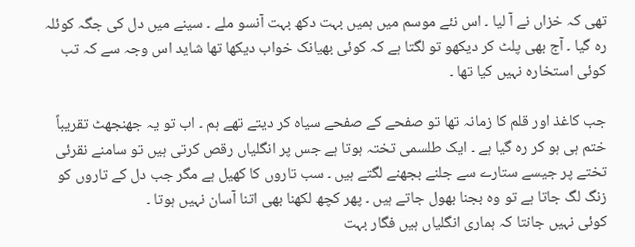تھی کہ خزاں نے آ لیا ۔ اس نئے موسم میں ہمیں بہت دکھ بہت آنسو ملے ۔ سینے میں دل کی جگہ کوئلہ رہ گیا ۔ آج بھی پلٹ کر دیکھو تو لگتا ہے کہ کوئی بھیانک خواب دیکھا تھا شاید اس وجہ سے کہ تب کوئی استخارہ نہیں کیا تھا ۔

جب کاغذ اور قلم کا زمانہ تھا تو صفحے کے صفحے سیاہ کر دیتے تھے ہم ۔ اب تو یہ جھنجھٹ تقریباً ختم ہی ہو کر رہ گیا ہے ۔ ایک طلسمی تختہ ہوتا ہے جس پر انگلیاں رقص کرتی ہیں تو سامنے نقرئی تختے پر جیسے ستارے سے جلنے بجھنے لگتے ہیں ۔ سب تاروں کا کھیل ہے مگر جب دل کے تاروں کو زنگ لگ جاتا ہے تو وہ بجنا بھول جاتے ہیں ۔ پھر کچھ لکھنا بھی اتنا آسان نہیں ہوتا ۔
کوئی نہیں جانتا کہ ہماری انگلیاں ہیں فگار بہت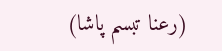(رعنا تبسم پاشا)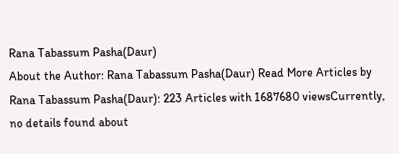Rana Tabassum Pasha(Daur)
About the Author: Rana Tabassum Pasha(Daur) Read More Articles by Rana Tabassum Pasha(Daur): 223 Articles with 1687680 viewsCurrently, no details found about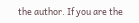the author. If you are the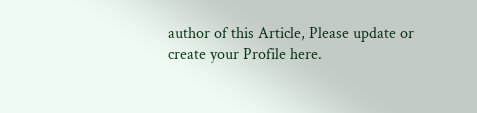author of this Article, Please update or create your Profile here.